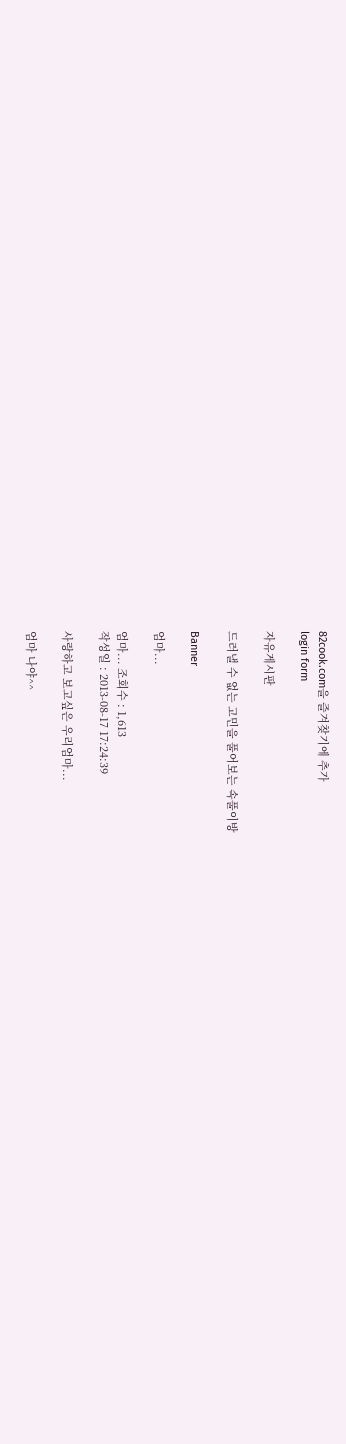82cook.com을 즐겨찾기에 추가
login form

자유게시판

드러낼 수 없는 고민을 풀어보는 속풀이방

Banner

엄마...

엄마... 조회수 : 1,613
작성일 : 2013-08-17 17:24:39

사랑하고 보고싶은 우리엄마...

엄마 나야^^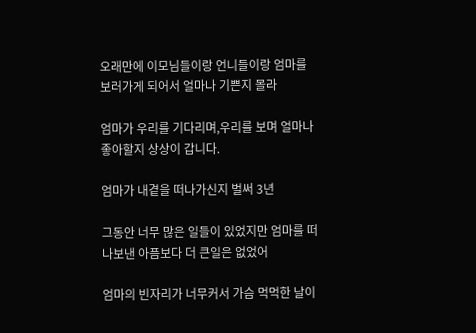오래만에 이모님들이랑 언니들이랑 엄마를 보러가게 되어서 얼마나 기쁜지 몰라

엄마가 우리를 기다리며,우리를 보며 얼마나 좋아할지 상상이 갑니다.

엄마가 내곁을 떠나가신지 벌써 3년

그동안 너무 많은 일들이 있었지만 엄마를 떠나보낸 아픔보다 더 큰일은 없었어

엄마의 빈자리가 너무커서 가슴 먹먹한 날이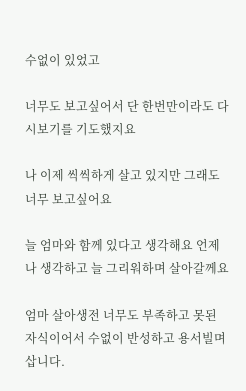수없이 있었고

너무도 보고싶어서 단 한번만이라도 다시보기를 기도했지요

나 이제 씩씩하게 살고 있지만 그래도 너무 보고싶어요

늘 엄마와 함께 있다고 생각해요 언제나 생각하고 늘 그리워하며 살아갈께요

엄마 살아생전 너무도 부족하고 못된 자식이어서 수없이 반성하고 용서빌며 삽니다.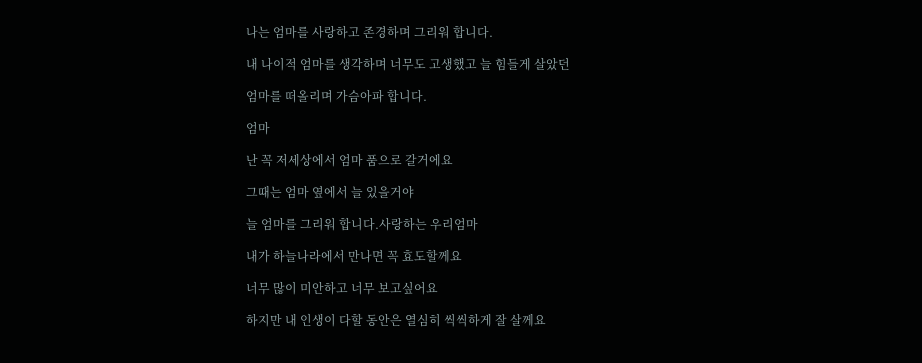나는 엄마를 사랑하고 존경하며 그리워 합니다.

내 나이적 엄마를 생각하며 너무도 고생했고 늘 힘들게 살았던

엄마를 떠올리며 가슴아파 합니다.

엄마

난 꼭 저세상에서 엄마 품으로 갈거에요

그때는 엄마 옆에서 늘 있을거야

늘 엄마를 그리워 합니다.사랑하는 우리엄마

내가 하늘나라에서 만나면 꼭 효도할께요

너무 많이 미안하고 너무 보고싶어요

하지만 내 인생이 다할 동안은 열심히 씩씩하게 잘 살께요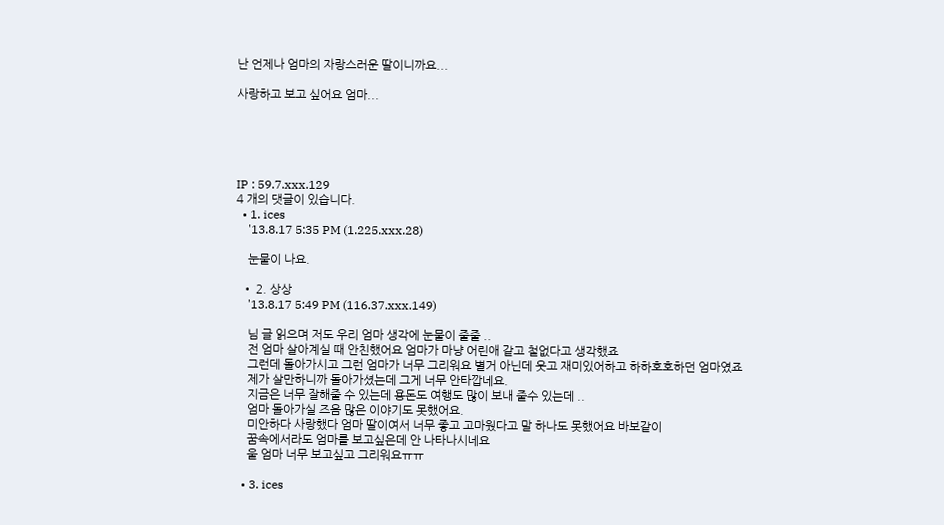난 언제나 엄마의 자랑스러운 딸이니까요...

사랑하고 보고 싶어요 엄마...





IP : 59.7.xxx.129
4 개의 댓글이 있습니다.
  • 1. ices
    '13.8.17 5:35 PM (1.225.xxx.28)

    눈물이 나요.

  • 2. 상상
    '13.8.17 5:49 PM (116.37.xxx.149)

    님 글 읽으며 저도 우리 엄마 생각에 눈물이 줄줄 ..
    전 엄마 살아계실 때 안친했어요 엄마가 마냥 어린애 같고 철없다고 생각했죠
    그런데 돌아가시고 그런 엄마가 너무 그리워요 별거 아닌데 웃고 재미있어하고 하하호호하던 엄마였죠
    제가 살만하니까 돌아가셨는데 그게 너무 안타깝네요.
    지금은 너무 잘해줄 수 있는데 용돈도 여행도 많이 보내 줄수 있는데 ..
    엄마 돌아가실 즈음 많은 이야기도 못했어요.
    미안하다 사랑했다 엄마 딸이여서 너무 좋고 고마웠다고 말 하나도 못했어요 바보같이
    꿈속에서라도 엄마를 보고싶은데 안 나타나시네요
    울 엄마 너무 보고싶고 그리워요ㅠㅠ

  • 3. ices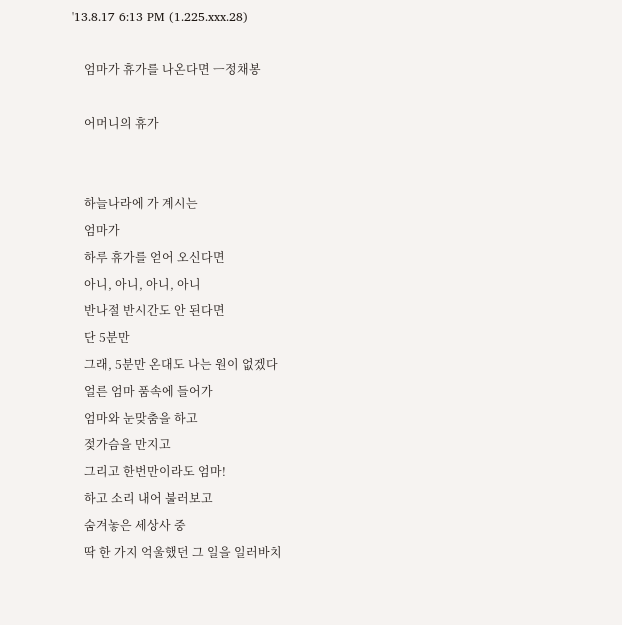'13.8.17 6:13 PM (1.225.xxx.28)

    엄마가 휴가를 나온다면 ㅡ정채봉

    어머니의 휴가


    하늘나라에 가 계시는
    엄마가
    하루 휴가를 얻어 오신다면
    아니, 아니, 아니, 아니
    반나절 반시간도 안 된다면
    단 5분만
    그래, 5분만 온대도 나는 원이 없겠다
    얼른 엄마 품속에 들어가
    엄마와 눈맞춤을 하고
    젖가슴을 만지고
    그리고 한번만이라도 엄마!
    하고 소리 내어 불러보고
    숨겨놓은 세상사 중
    딱 한 가지 억울했던 그 일을 일러바치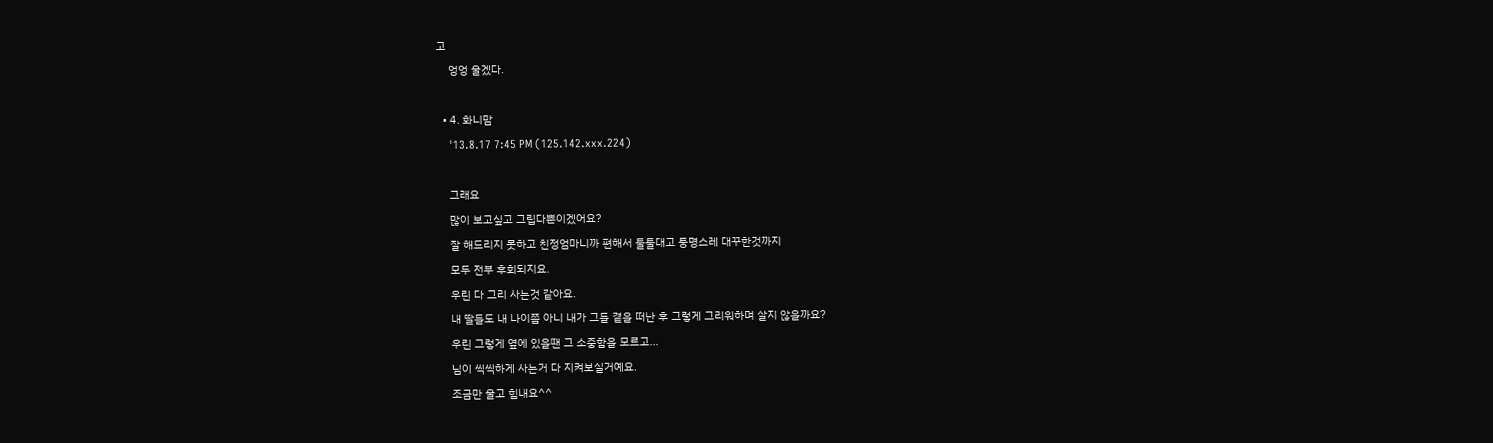고
    엉엉 울겠다.

  • 4. 화니맘
    '13.8.17 7:45 PM (125.142.xxx.224)

    그래요
    많이 보고싶고 그립다뿐이겠어요?
    잘 해드리지 못하고 친정엄마니까 편해서 툴툴대고 퉁명스레 대꾸한것까지
    모두 전부 후회되지요.
    우린 다 그리 사는것 같아요.
    내 딸들도 내 나이쯤 아니 내가 그들 곁을 떠난 후 그렇게 그리워하며 살지 않을까요?
    우린 그렇게 옆에 있을땐 그 소중함을 모르고...
    님이 씩씩하게 사는거 다 지켜보실거예요.
    조금만 울고 힘내요^^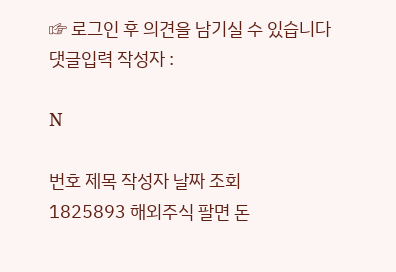☞ 로그인 후 의견을 남기실 수 있습니다
댓글입력 작성자 :

N

번호 제목 작성자 날짜 조회
1825893 해외주식 팔면 돈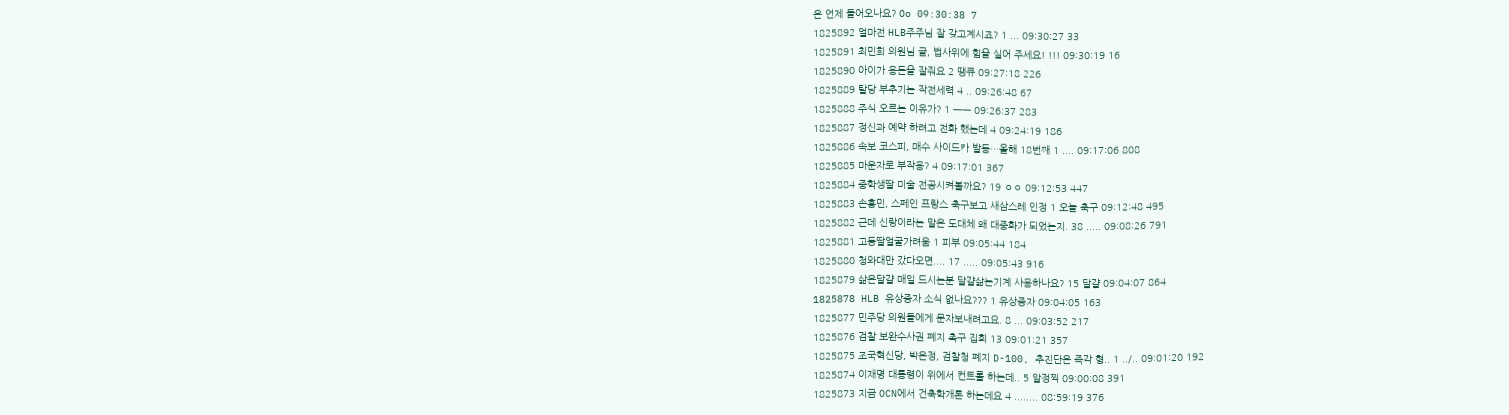은 언제 들어오나요? Oo 09:30:38 7
1825892 얼마전 HLB주주님 잘 갖고계시죠? 1 ... 09:30:27 33
1825891 최민희 의원님 글, 법사위에 힘을 실어 주세요! !!! 09:30:19 16
1825890 아이가 용돈을 잘줘요 2 땡큐 09:27:18 226
1825889 탈당 부추기는 작전세력 4 .. 09:26:48 67
1825888 주식 오르는 이유가? 1 ㅡㅡ 09:26:37 283
1825887 정신과 예약 하려고 전화 했는데 4 09:24:19 186
1825886 속보 코스피, 매수 사이드카 발동…올해 18번째 1 .... 09:17:06 808
1825885 마운자로 부작용? 4 09:17:01 367
1825884 중학생딸 미술 전공시켜볼까요? 19 ㅇㅇ 09:12:53 447
1825883 손흥민, 스페인 프랑스 축구보고 새삼스레 인정 1 오늘 축구 09:12:48 495
1825882 근데 신랑이라는 말은 도대체 왜 대중화가 되었는지. 38 ..... 09:08:26 791
1825881 고등딸얼굴가려움 1 피부 09:05:44 184
1825880 청와대만 갔다오면.... 17 ..... 09:05:43 916
1825879 삶은달걀 매일 드시는분 달걀삶는기계 사용하나요? 15 달걀 09:04:07 864
1825878 HLB 유상증자 소식 없나요??? 1 유상증자 09:04:05 163
1825877 민주당 의원들에게 문자보내려고요. 8 ... 09:03:52 217
1825876 검찰 보완수사권 폐지 촉구 집회 13 09:01:21 357
1825875 조국혁신당, 박은정, 검찰청 폐지 D-100, 추진단은 즉각 형.. 1 ../.. 09:01:20 192
1825874 이재명 대통령이 위에서 컨트롤 하는데.. 5 알정찍 09:00:08 391
1825873 지금 OCN에서 건축학개론 하는데요 4 ........ 08:59:19 376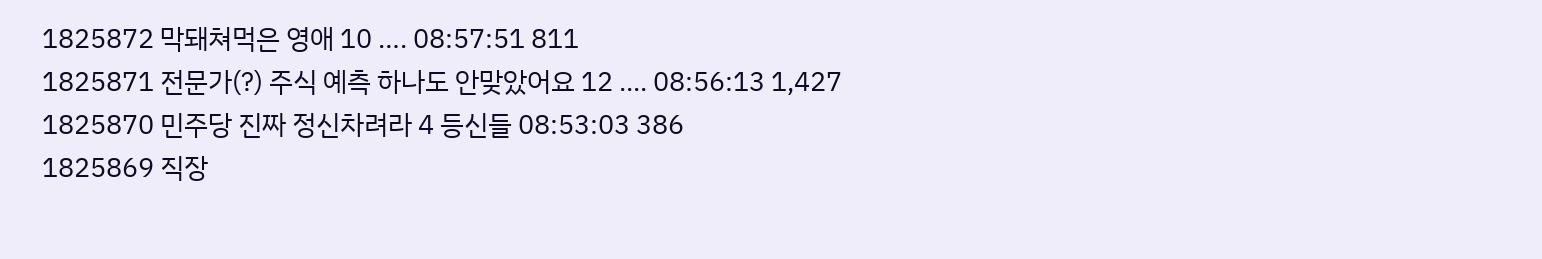1825872 막돼쳐먹은 영애 10 …. 08:57:51 811
1825871 전문가(?) 주식 예측 하나도 안맞았어요 12 .... 08:56:13 1,427
1825870 민주당 진짜 정신차려라 4 등신들 08:53:03 386
1825869 직장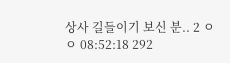상사 길들이기 보신 분.. 2 ㅇㅇ 08:52:18 292